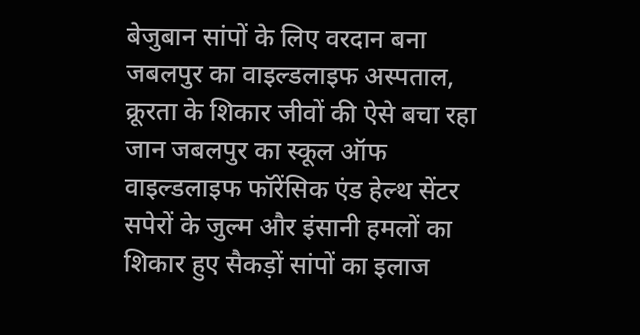बेजुबान सांपों के लिए वरदान बना जबलपुर का वाइल्डलाइफ अस्पताल, क्रूरता के शिकार जीवों की ऐसे बचा रहा जान जबलपुर का स्कूल ऑफ वाइल्डलाइफ फॉरेंसिक एंड हेल्थ सेंटर सपेरों के जुल्म और इंसानी हमलों का शिकार हुए सैकड़ों सांपों का इलाज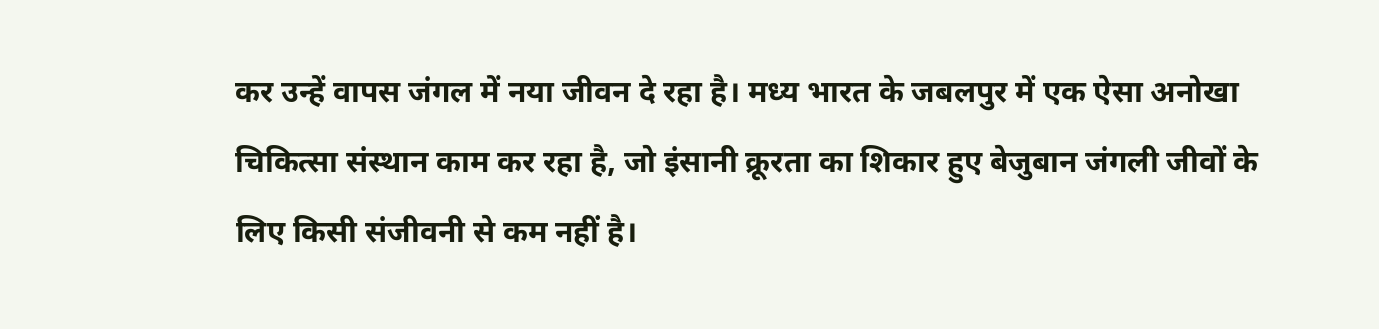कर उन्हें वापस जंगल में नया जीवन दे रहा है। मध्य भारत के जबलपुर में एक ऐसा अनोखा चिकित्सा संस्थान काम कर रहा है, जो इंसानी क्रूरता का शिकार हुए बेजुबान जंगली जीवों के लिए किसी संजीवनी से कम नहीं है।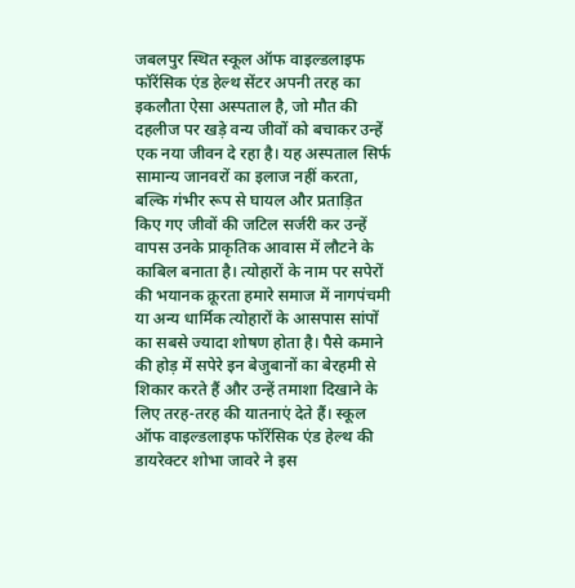जबलपुर स्थित स्कूल ऑफ वाइल्डलाइफ फॉरेंसिक एंड हेल्थ सेंटर अपनी तरह का इकलौता ऐसा अस्पताल है, जो मौत की दहलीज पर खड़े वन्य जीवों को बचाकर उन्हें एक नया जीवन दे रहा है। यह अस्पताल सिर्फ सामान्य जानवरों का इलाज नहीं करता, बल्कि गंभीर रूप से घायल और प्रताड़ित किए गए जीवों की जटिल सर्जरी कर उन्हें वापस उनके प्राकृतिक आवास में लौटने के काबिल बनाता है। त्योहारों के नाम पर सपेरों की भयानक क्रूरता हमारे समाज में नागपंचमी या अन्य धार्मिक त्योहारों के आसपास सांपों का सबसे ज्यादा शोषण होता है। पैसे कमाने की होड़ में सपेरे इन बेजुबानों का बेरहमी से शिकार करते हैं और उन्हें तमाशा दिखाने के लिए तरह-तरह की यातनाएं देते हैं। स्कूल ऑफ वाइल्डलाइफ फॉरेंसिक एंड हेल्थ की डायरेक्टर शोभा जावरे ने इस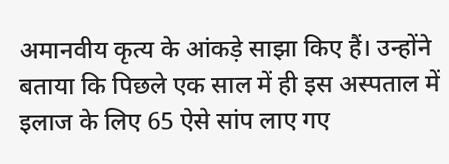अमानवीय कृत्य के आंकड़े साझा किए हैं। उन्होंने बताया कि पिछले एक साल में ही इस अस्पताल में इलाज के लिए 65 ऐसे सांप लाए गए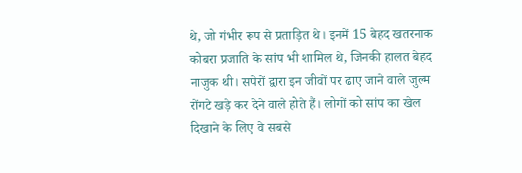थे, जो गंभीर रूप से प्रताड़ित थे। इनमें 15 बेहद खतरनाक कोबरा प्रजाति के सांप भी शामिल थे, जिनकी हालत बेहद नाजुक थी। सपेरों द्वारा इन जीवों पर ढाए जाने वाले जुल्म रोंगटे खड़े कर देने वाले होते हैं। लोगों को सांप का खेल दिखाने के लिए वे सबसे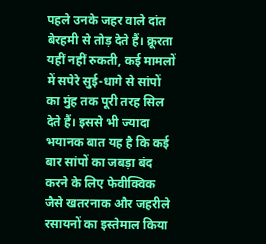पहले उनके जहर वाले दांत बेरहमी से तोड़ देते हैं। क्रूरता यहीं नहीं रुकती, कई मामलों में सपेरे सुई-धागे से सांपों का मुंह तक पूरी तरह सिल देते हैं। इससे भी ज्यादा भयानक बात यह है कि कई बार सांपों का जबड़ा बंद करने के लिए फेवीक्विक जैसे खतरनाक और जहरीले रसायनों का इस्तेमाल किया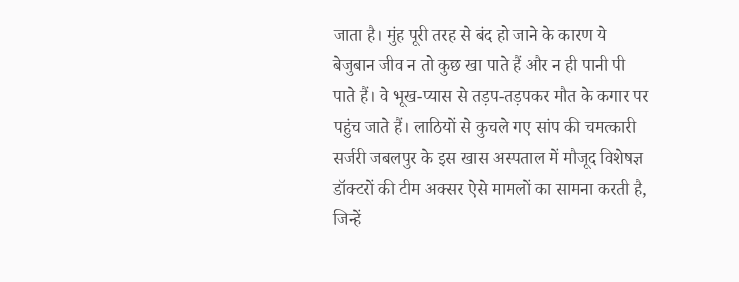जाता है। मुंह पूरी तरह से बंद हो जाने के कारण ये बेजुबान जीव न तो कुछ खा पाते हैं और न ही पानी पी पाते हैं। वे भूख-प्यास से तड़प-तड़पकर मौत के कगार पर पहुंच जाते हैं। लाठियों से कुचले गए सांप की चमत्कारी सर्जरी जबलपुर के इस खास अस्पताल में मौजूद विशेषज्ञ डॉक्टरों की टीम अक्सर ऐसे मामलों का सामना करती है, जिन्हें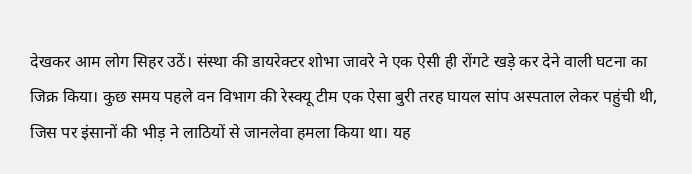देखकर आम लोग सिहर उठें। संस्था की डायरेक्टर शोभा जावरे ने एक ऐसी ही रोंगटे खड़े कर देने वाली घटना का जिक्र किया। कुछ समय पहले वन विभाग की रेस्क्यू टीम एक ऐसा बुरी तरह घायल सांप अस्पताल लेकर पहुंची थी, जिस पर इंसानों की भीड़ ने लाठियों से जानलेवा हमला किया था। यह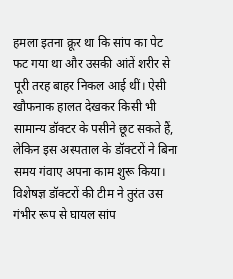हमला इतना क्रूर था कि सांप का पेट फट गया था और उसकी आंतें शरीर से पूरी तरह बाहर निकल आई थीं। ऐसी खौफनाक हालत देखकर किसी भी सामान्य डॉक्टर के पसीने छूट सकते हैं, लेकिन इस अस्पताल के डॉक्टरों ने बिना समय गंवाए अपना काम शुरू किया। विशेषज्ञ डॉक्टरों की टीम ने तुरंत उस गंभीर रूप से घायल सांप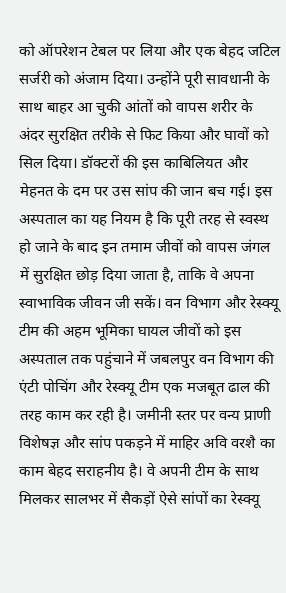को ऑपरेशन टेबल पर लिया और एक बेहद जटिल सर्जरी को अंजाम दिया। उन्होंने पूरी सावधानी के साथ बाहर आ चुकी आंतों को वापस शरीर के अंदर सुरक्षित तरीके से फिट किया और घावों को सिल दिया। डॉक्टरों की इस काबिलियत और मेहनत के दम पर उस सांप की जान बच गई। इस अस्पताल का यह नियम है कि पूरी तरह से स्वस्थ हो जाने के बाद इन तमाम जीवों को वापस जंगल में सुरक्षित छोड़ दिया जाता है, ताकि वे अपना स्वाभाविक जीवन जी सकें। वन विभाग और रेस्क्यू टीम की अहम भूमिका घायल जीवों को इस अस्पताल तक पहुंचाने में जबलपुर वन विभाग की एंटी पोचिंग और रेस्क्यू टीम एक मजबूत ढाल की तरह काम कर रही है। जमीनी स्तर पर वन्य प्राणी विशेषज्ञ और सांप पकड़ने में माहिर अवि वरशै का काम बेहद सराहनीय है। वे अपनी टीम के साथ मिलकर सालभर में सैकड़ों ऐसे सांपों का रेस्क्यू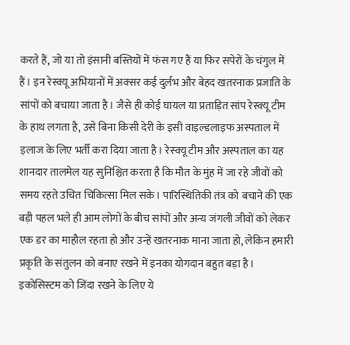करते हैं, जो या तो इंसानी बस्तियों में फंस गए हैं या फिर सपेरों के चंगुल में हैं। इन रेस्क्यू अभियानों में अक्सर कई दुर्लभ और बेहद खतरनाक प्रजाति के सांपों को बचाया जाता है। जैसे ही कोई घायल या प्रताड़ित सांप रेस्क्यू टीम के हाथ लगता है, उसे बिना किसी देरी के इसी वाइल्डलाइफ अस्पताल में इलाज के लिए भर्ती करा दिया जाता है। रेस्क्यू टीम और अस्पताल का यह शानदार तालमेल यह सुनिश्चित करता है कि मौत के मुंह में जा रहे जीवों को समय रहते उचित चिकित्सा मिल सके। पारिस्थितिकी तंत्र को बचाने की एक बड़ी पहल भले ही आम लोगों के बीच सांपों और अन्य जंगली जीवों को लेकर एक डर का माहौल रहता हो और उन्हें खतरनाक माना जाता हो, लेकिन हमारी प्रकृति के संतुलन को बनाए रखने में इनका योगदान बहुत बड़ा है। इकोसिस्टम को जिंदा रखने के लिए ये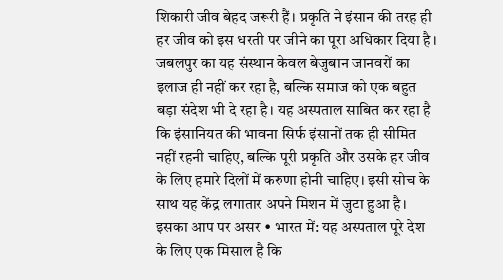शिकारी जीव बेहद जरूरी हैं। प्रकृति ने इंसान की तरह ही हर जीव को इस धरती पर जीने का पूरा अधिकार दिया है। जबलपुर का यह संस्थान केवल बेजुबान जानवरों का इलाज ही नहीं कर रहा है, बल्कि समाज को एक बहुत बड़ा संदेश भी दे रहा है। यह अस्पताल साबित कर रहा है कि इंसानियत की भावना सिर्फ इंसानों तक ही सीमित नहीं रहनी चाहिए, बल्कि पूरी प्रकृति और उसके हर जीव के लिए हमारे दिलों में करुणा होनी चाहिए। इसी सोच के साथ यह केंद्र लगातार अपने मिशन में जुटा हुआ है। इसका आप पर असर • भारत में: यह अस्पताल पूरे देश के लिए एक मिसाल है कि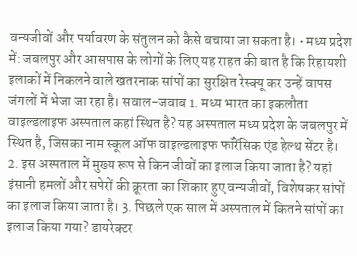वन्यजीवों और पर्यावरण के संतुलन को कैसे बचाया जा सकता है। • मध्य प्रदेश में: जबलपुर और आसपास के लोगों के लिए यह राहत की बात है कि रिहायशी इलाकों में निकलने वाले खतरनाक सांपों का सुरक्षित रेस्क्यू कर उन्हें वापस जंगलों में भेजा जा रहा है। सवाल-जवाब 1. मध्य भारत का इकलौता वाइल्डलाइफ अस्पताल कहां स्थित है? यह अस्पताल मध्य प्रदेश के जबलपुर में स्थित है, जिसका नाम स्कूल ऑफ वाइल्डलाइफ फॉरेंसिक एंड हेल्थ सेंटर है। 2. इस अस्पताल में मुख्य रूप से किन जीवों का इलाज किया जाता है? यहां इंसानी हमलों और सपेरों की क्रूरता का शिकार हुए वन्यजीवों, विशेषकर सांपों का इलाज किया जाता है। 3. पिछले एक साल में अस्पताल में कितने सांपों का इलाज किया गया? डायरेक्टर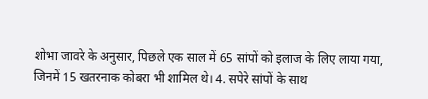शोभा जावरे के अनुसार, पिछले एक साल में 65 सांपों को इलाज के लिए लाया गया, जिनमें 15 खतरनाक कोबरा भी शामिल थे। 4. सपेरे सांपों के साथ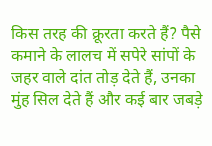किस तरह की क्रूरता करते हैं? पैसे कमाने के लालच में सपेरे सांपों के जहर वाले दांत तोड़ देते हैं, उनका मुंह सिल देते हैं और कई बार जबड़े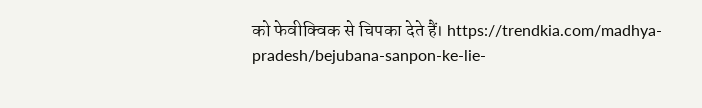को फेवीक्विक से चिपका देते हैं। https://trendkia.com/madhya-pradesh/bejubana-sanpon-ke-lie-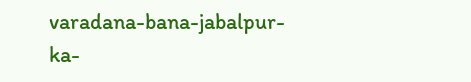varadana-bana-jabalpur-ka-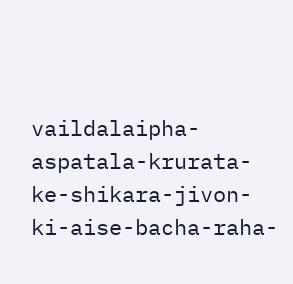vaildalaipha-aspatala-krurata-ke-shikara-jivon-ki-aise-bacha-raha-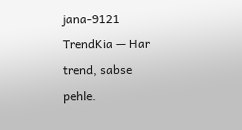jana-9121 TrendKia — Har trend, sabse pehle.